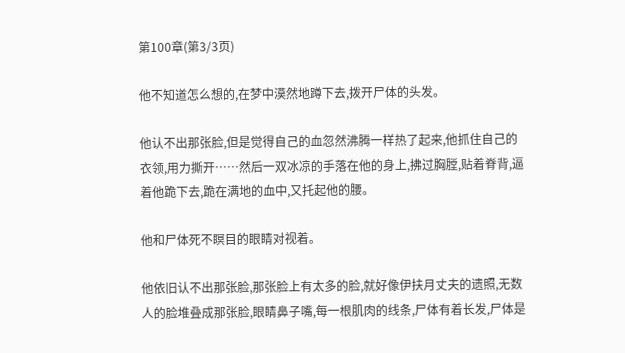第100章(第3/3页)

他不知道怎么想的,在梦中漠然地蹲下去,拨开尸体的头发。

他认不出那张脸,但是觉得自己的血忽然沸腾一样热了起来,他抓住自己的衣领,用力撕开……然后一双冰凉的手落在他的身上,拂过胸膛,贴着脊背,逼着他跪下去,跪在满地的血中,又托起他的腰。

他和尸体死不瞑目的眼睛对视着。

他依旧认不出那张脸,那张脸上有太多的脸,就好像伊扶月丈夫的遗照,无数人的脸堆叠成那张脸,眼睛鼻子嘴,每一根肌肉的线条,尸体有着长发,尸体是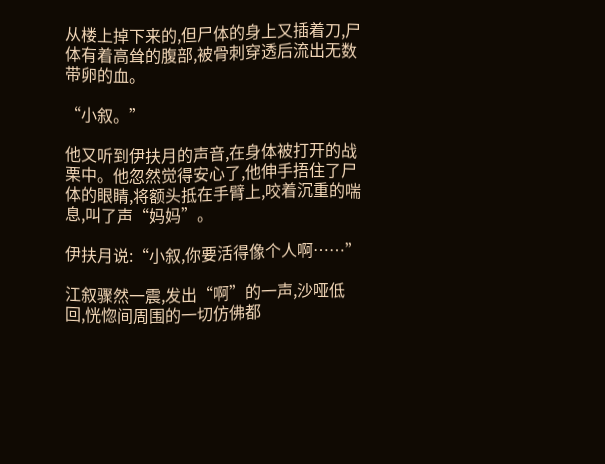从楼上掉下来的,但尸体的身上又插着刀,尸体有着高耸的腹部,被骨刺穿透后流出无数带卵的血。

“小叙。”

他又听到伊扶月的声音,在身体被打开的战栗中。他忽然觉得安心了,他伸手捂住了尸体的眼睛,将额头抵在手臂上,咬着沉重的喘息,叫了声“妈妈”。

伊扶月说:“小叙,你要活得像个人啊……”

江叙骤然一震,发出“啊”的一声,沙哑低回,恍惚间周围的一切仿佛都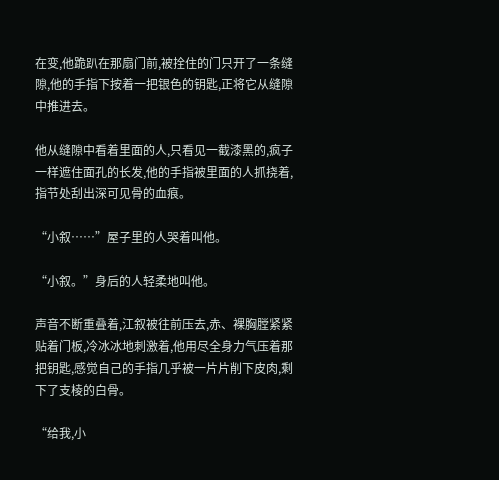在变,他跪趴在那扇门前,被拴住的门只开了一条缝隙,他的手指下按着一把银色的钥匙,正将它从缝隙中推进去。

他从缝隙中看着里面的人,只看见一截漆黑的,疯子一样遮住面孔的长发,他的手指被里面的人抓挠着,指节处刮出深可见骨的血痕。

“小叙……”屋子里的人哭着叫他。

“小叙。”身后的人轻柔地叫他。

声音不断重叠着,江叙被往前压去,赤、裸胸膛紧紧贴着门板,冷冰冰地刺激着,他用尽全身力气压着那把钥匙,感觉自己的手指几乎被一片片削下皮肉,剩下了支棱的白骨。

“给我,小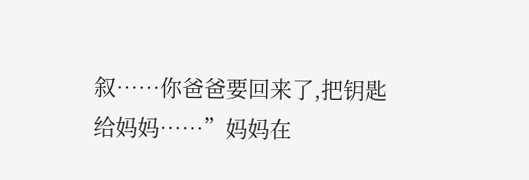叙……你爸爸要回来了,把钥匙给妈妈……”妈妈在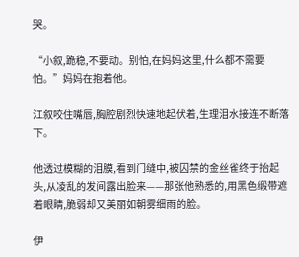哭。

“小叙,跪稳,不要动。别怕,在妈妈这里,什么都不需要怕。”妈妈在抱着他。

江叙咬住嘴唇,胸腔剧烈快速地起伏着,生理泪水接连不断落下。

他透过模糊的泪膜,看到门缝中,被囚禁的金丝雀终于抬起头,从凌乱的发间露出脸来——那张他熟悉的,用黑色缎带遮着眼睛,脆弱却又美丽如朝雾细雨的脸。

伊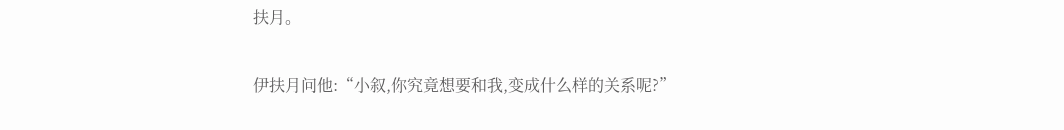扶月。

伊扶月问他:“小叙,你究竟想要和我,变成什么样的关系呢?”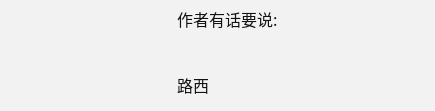作者有话要说:

路西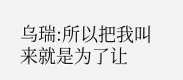乌瑞:所以把我叫来就是为了让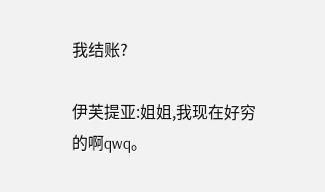我结账?

伊芙提亚:姐姐,我现在好穷的啊qwq。